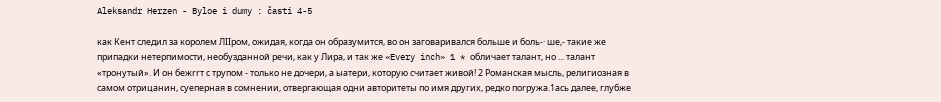Aleksandr Herzen - Byloe i dumy : časti 4-5

как Кент следил за королем ЛIIром, ожидая, когда он образумится, во он заговаривался больше и боль-· ше,- такие же припадки нетерпимости, необузданной речи, как у Лира, и так же «Every inch» 1 * обличает талант, но ... талант «тронутый». И он бежrrт с трупом - только не дочери, а ыатери, которую считает живой! 2 Романская мысль, религиозная в самом отрицанин, суеперная в сомнении, отвергающая одни авторитеты по имя других, редко поrружа.1ась далее, глубже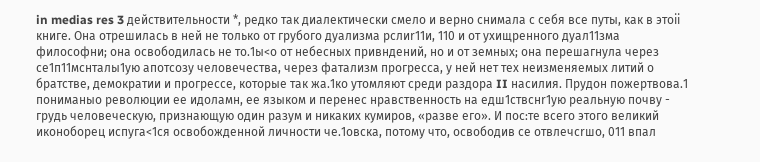in medias res 3 действительности *, редко так диалектически смело и верно снимала с себя все путы, как в этоii книге. Она отрешилась в ней не только от грубого дуализма рслиr11и, 110 и от ухищренного дуал11зма философни; она освободилась не то.1ы<о от небесных привндений, но и от земных; она перешагнула через се1п11мснталы1ую апотсозу человечества, через фатализм прогресса, у ней нет тех неизменяемых литий о братстве, демократии и прогрессе, которые так жа.1ко утомляют среди раздора II насилия. Прудон пожертвова.1 пониманыо революции ее идоламн, ее языком и перенес нравственность на едш1ствснr1ую реальную почву - грудь человеческую, признающую один разум и никаких кумиров, «разве его». И пос:те всего этого великий иконоборец испуга<1ся освобожденной личности че.1овска, потому что, освободив се отвлечсrшо, 011 впал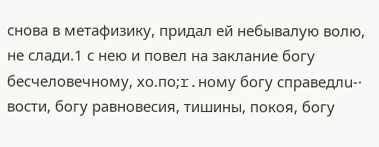снова в метафизику, придал ей небывалую волю, не слади.1 с нею и повел на заклание богу бесчеловечному, хо.по;r.ному богу справедлu-· вости, богу равновесия, тишины, покоя, богу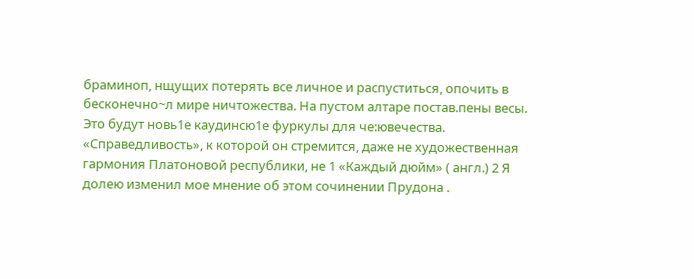браминоп, нщущих потерять все личное и распуститься, опочить в бесконечно~л мире ничтожества. На пустом алтаре постав.пены весы. Это будут новь1е каудинсю1е фуркулы для че:ювечества. «Справедливость», к которой он стремится, даже не художественная гармония Платоновой республики, не 1 «Каждый дюйм» ( англ.) 2 Я долею изменил мое мнение об этом сочинении Прудона .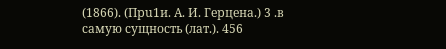(1866). (Прu1и. А. И. Герцена.) 3 .в самую сущность (лат.). 456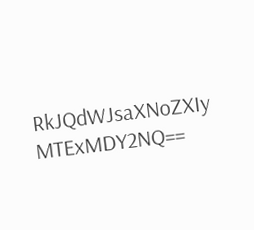RkJQdWJsaXNoZXIy MTExMDY2NQ==